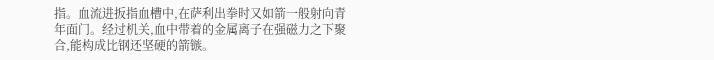指。血流进扳指血槽中,在萨利出拳时又如箭一般射向青年面门。经过机关,血中带着的金属离子在强磁力之下聚合,能构成比钢还坚硬的箭镞。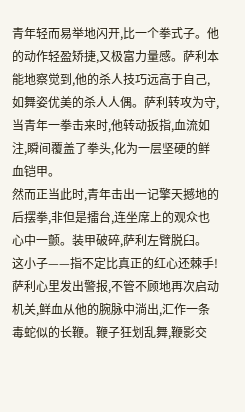青年轻而易举地闪开,比一个拳式子。他的动作轻盈矫捷,又极富力量感。萨利本能地察觉到,他的杀人技巧远高于自己,如舞姿优美的杀人人偶。萨利转攻为守,当青年一拳击来时,他转动扳指,血流如注,瞬间覆盖了拳头,化为一层坚硬的鲜血铠甲。
然而正当此时,青年击出一记擎天撼地的后摆拳,非但是擂台,连坐席上的观众也心中一颤。装甲破碎,萨利左臂脱臼。
这小子——指不定比真正的红心还棘手!萨利心里发出警报,不管不顾地再次启动机关,鲜血从他的腕脉中淌出,汇作一条毒蛇似的长鞭。鞭子狂划乱舞,鞭影交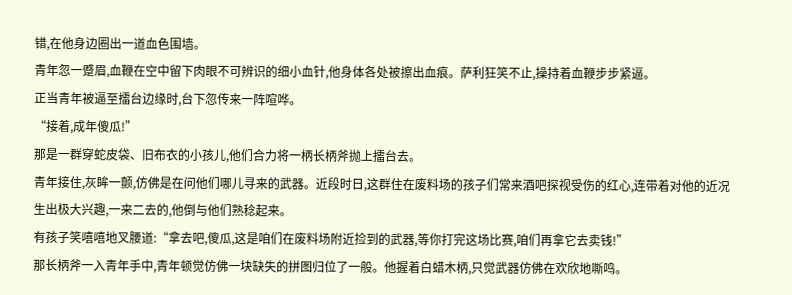错,在他身边圈出一道血色围墙。
青年忽一蹙眉,血鞭在空中留下肉眼不可辨识的细小血针,他身体各处被擦出血痕。萨利狂笑不止,操持着血鞭步步紧逼。
正当青年被逼至擂台边缘时,台下忽传来一阵喧哗。
“接着,成年傻瓜!”
那是一群穿蛇皮袋、旧布衣的小孩儿,他们合力将一柄长柄斧抛上擂台去。
青年接住,灰眸一颤,仿佛是在问他们哪儿寻来的武器。近段时日,这群住在废料场的孩子们常来酒吧探视受伤的红心,连带着对他的近况生出极大兴趣,一来二去的,他倒与他们熟稔起来。
有孩子笑嘻嘻地叉腰道:“拿去吧,傻瓜,这是咱们在废料场附近捡到的武器,等你打完这场比赛,咱们再拿它去卖钱!”
那长柄斧一入青年手中,青年顿觉仿佛一块缺失的拼图归位了一般。他握着白蜡木柄,只觉武器仿佛在欢欣地嘶鸣。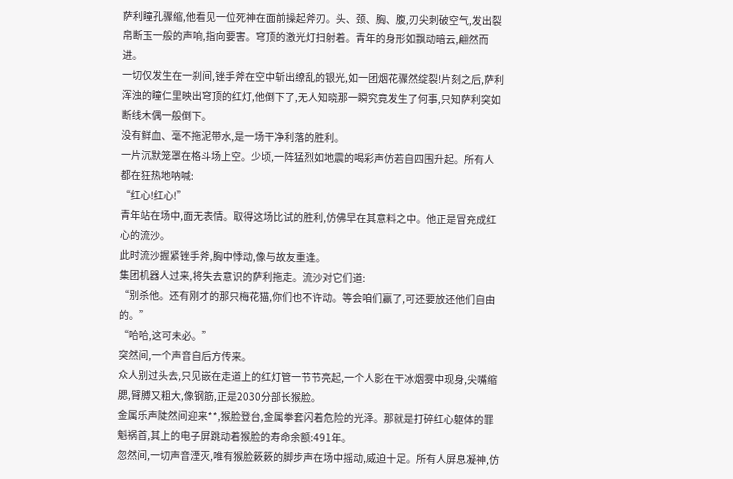萨利瞳孔骤缩,他看见一位死神在面前操起斧刃。头、颈、胸、腹,刃尖刺破空气,发出裂帛断玉一般的声响,指向要害。穹顶的激光灯扫射着。青年的身形如飘动暗云,翩然而进。
一切仅发生在一刹间,锉手斧在空中斩出缭乱的银光,如一团烟花骤然绽裂!片刻之后,萨利浑浊的瞳仁里映出穹顶的红灯,他倒下了,无人知晓那一瞬究竟发生了何事,只知萨利突如断线木偶一般倒下。
没有鲜血、毫不拖泥带水,是一场干净利落的胜利。
一片沉默笼罩在格斗场上空。少顷,一阵猛烈如地震的喝彩声仿若自四围升起。所有人都在狂热地呐喊:
“红心!红心!”
青年站在场中,面无表情。取得这场比试的胜利,仿佛早在其意料之中。他正是冒充成红心的流沙。
此时流沙握紧锉手斧,胸中悸动,像与故友重逢。
集团机器人过来,将失去意识的萨利拖走。流沙对它们道:
“别杀他。还有刚才的那只梅花猫,你们也不许动。等会咱们赢了,可还要放还他们自由的。”
“哈哈,这可未必。”
突然间,一个声音自后方传来。
众人别过头去,只见嵌在走道上的红灯管一节节亮起,一个人影在干冰烟雾中现身,尖嘴缩腮,臂膊又粗大,像钢筋,正是2030分部长猴脸。
金属乐声陡然间迎来**,猴脸登台,金属拳套闪着危险的光泽。那就是打碎红心躯体的罪魁祸首,其上的电子屏跳动着猴脸的寿命余额:491年。
忽然间,一切声音湮灭,唯有猴脸簌簌的脚步声在场中摇动,威迫十足。所有人屏息凝神,仿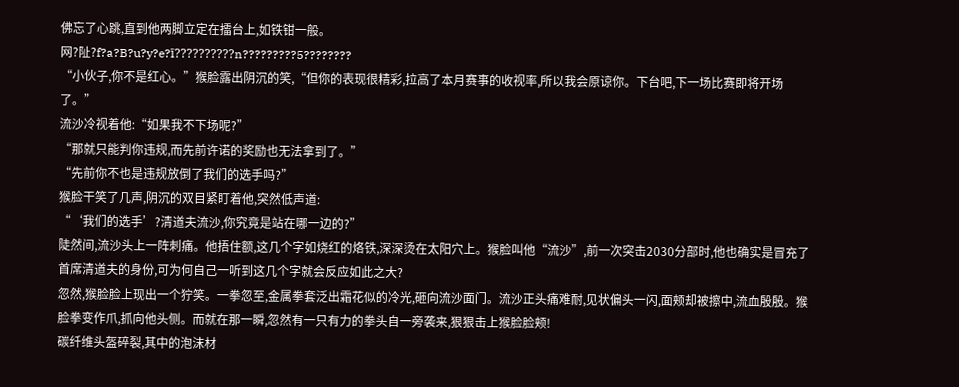佛忘了心跳,直到他两脚立定在擂台上,如铁钳一般。
网?阯?f?a?B?u?y?e?ī??????????n?????????5????????
“小伙子,你不是红心。”猴脸露出阴沉的笑,“但你的表现很精彩,拉高了本月赛事的收视率,所以我会原谅你。下台吧,下一场比赛即将开场了。”
流沙冷视着他:“如果我不下场呢?”
“那就只能判你违规,而先前许诺的奖励也无法拿到了。”
“先前你不也是违规放倒了我们的选手吗?”
猴脸干笑了几声,阴沉的双目紧盯着他,突然低声道:
“‘我们的选手’?清道夫流沙,你究竟是站在哪一边的?”
陡然间,流沙头上一阵刺痛。他捂住额,这几个字如烧红的烙铁,深深烫在太阳穴上。猴脸叫他“流沙”,前一次突击2030分部时,他也确实是冒充了首席清道夫的身份,可为何自己一听到这几个字就会反应如此之大?
忽然,猴脸脸上现出一个狞笑。一拳忽至,金属拳套泛出霜花似的冷光,砸向流沙面门。流沙正头痛难耐,见状偏头一闪,面颊却被擦中,流血殷殷。猴脸拳变作爪,抓向他头侧。而就在那一瞬,忽然有一只有力的拳头自一旁袭来,狠狠击上猴脸脸颊!
碳纤维头盔碎裂,其中的泡沫材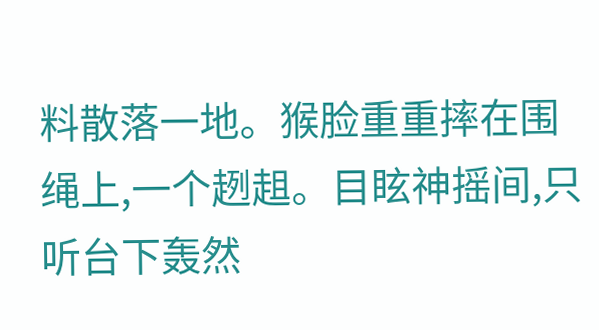料散落一地。猴脸重重摔在围绳上,一个趔趄。目眩神摇间,只听台下轰然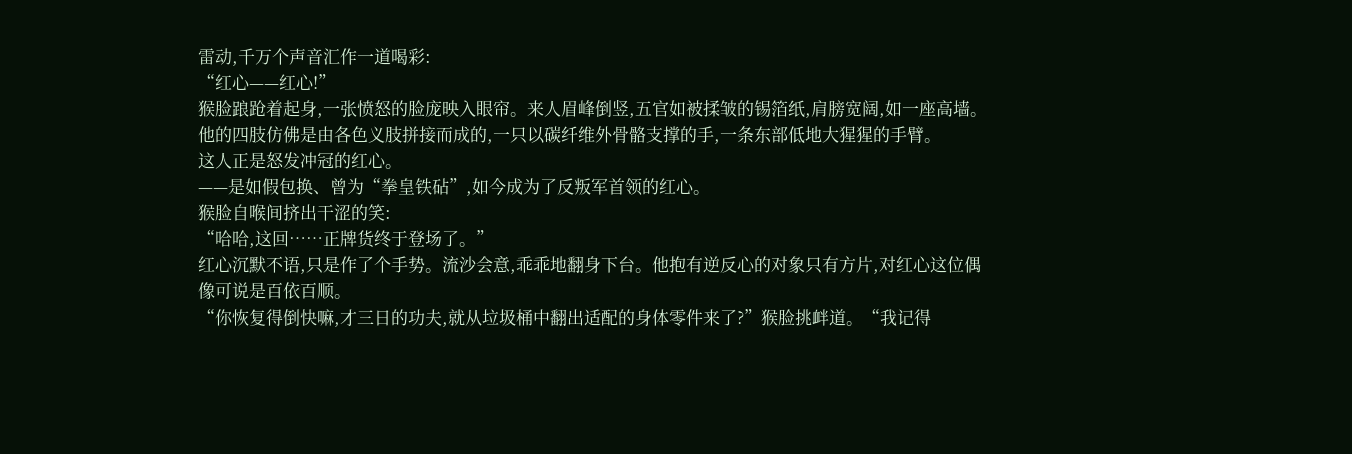雷动,千万个声音汇作一道喝彩:
“红心——红心!”
猴脸踉跄着起身,一张愤怒的脸庞映入眼帘。来人眉峰倒竖,五官如被揉皱的锡箔纸,肩膀宽阔,如一座高墙。他的四肢仿佛是由各色义肢拼接而成的,一只以碳纤维外骨骼支撑的手,一条东部低地大猩猩的手臂。
这人正是怒发冲冠的红心。
——是如假包换、曾为“拳皇铁砧”,如今成为了反叛军首领的红心。
猴脸自喉间挤出干涩的笑:
“哈哈,这回……正牌货终于登场了。”
红心沉默不语,只是作了个手势。流沙会意,乖乖地翻身下台。他抱有逆反心的对象只有方片,对红心这位偶像可说是百依百顺。
“你恢复得倒快嘛,才三日的功夫,就从垃圾桶中翻出适配的身体零件来了?”猴脸挑衅道。“我记得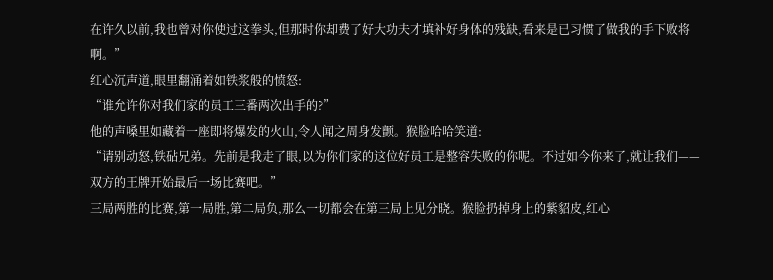在许久以前,我也曾对你使过这拳头,但那时你却费了好大功夫才填补好身体的残缺,看来是已习惯了做我的手下败将啊。”
红心沉声道,眼里翻涌着如铁浆般的愤怒:
“谁允许你对我们家的员工三番两次出手的?”
他的声嗓里如藏着一座即将爆发的火山,令人闻之周身发颤。猴脸哈哈笑道:
“请别动怒,铁砧兄弟。先前是我走了眼,以为你们家的这位好员工是整容失败的你呢。不过如今你来了,就让我们——双方的王牌开始最后一场比赛吧。”
三局两胜的比赛,第一局胜,第二局负,那么一切都会在第三局上见分晓。猴脸扔掉身上的紫貂皮,红心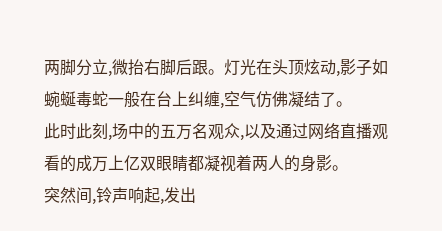两脚分立,微抬右脚后跟。灯光在头顶炫动,影子如蜿蜒毒蛇一般在台上纠缠,空气仿佛凝结了。
此时此刻,场中的五万名观众,以及通过网络直播观看的成万上亿双眼睛都凝视着两人的身影。
突然间,铃声响起,发出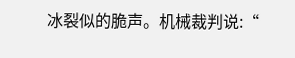冰裂似的脆声。机械裁判说:“